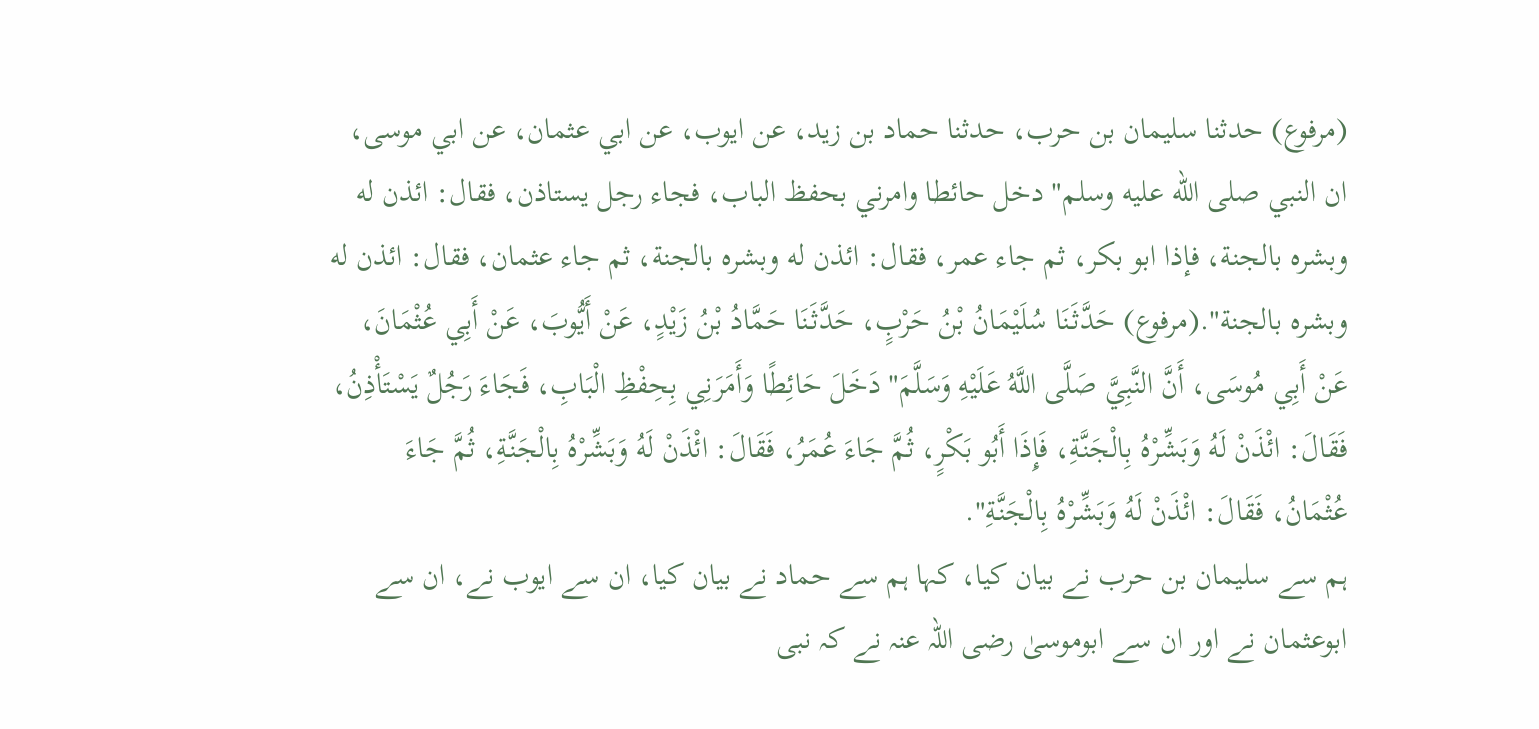(مرفوع) حدثنا سليمان بن حرب، حدثنا حماد بن زيد، عن ايوب، عن ابي عثمان، عن ابي موسى، ان النبي صلى الله عليه وسلم" دخل حائطا وامرني بحفظ الباب، فجاء رجل يستاذن، فقال: ائذن له وبشره بالجنة، فإذا ابو بكر، ثم جاء عمر، فقال: ائذن له وبشره بالجنة، ثم جاء عثمان، فقال: ائذن له وبشره بالجنة".(مرفوع) حَدَّثَنَا سُلَيْمَانُ بْنُ حَرْبٍ، حَدَّثَنَا حَمَّادُ بْنُ زَيْدٍ، عَنْ أَيُّوبَ، عَنْ أَبِي عُثْمَانَ، عَنْ أَبِي مُوسَى، أَنَّ النَّبِيَّ صَلَّى اللَّهُ عَلَيْهِ وَسَلَّمَ" دَخَلَ حَائِطًا وَأَمَرَنِي بِحِفْظِ الْبَابِ، فَجَاءَ رَجُلٌ يَسْتَأْذِنُ، فَقَالَ: ائْذَنْ لَهُ وَبَشِّرْهُ بِالْجَنَّةِ، فَإِذَا أَبُو بَكْرٍ، ثُمَّ جَاءَ عُمَرُ، فَقَالَ: ائْذَنْ لَهُ وَبَشِّرْهُ بِالْجَنَّةِ، ثُمَّ جَاءَ عُثْمَانُ، فَقَالَ: ائْذَنْ لَهُ وَبَشِّرْهُ بِالْجَنَّةِ".
ہم سے سلیمان بن حرب نے بیان کیا، کہا ہم سے حماد نے بیان کیا، ان سے ایوب نے، ان سے ابوعثمان نے اور ان سے ابوموسیٰ رضی اللہ عنہ نے کہ نبی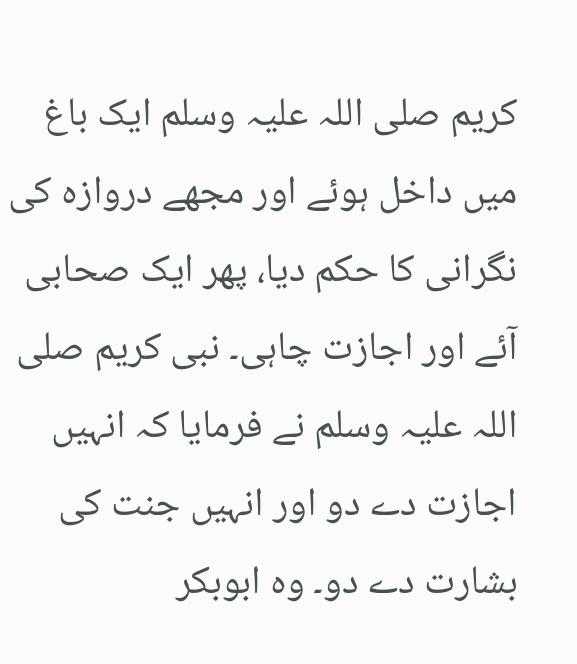کریم صلی اللہ علیہ وسلم ایک باغ میں داخل ہوئے اور مجھے دروازہ کی نگرانی کا حکم دیا، پھر ایک صحابی آئے اور اجازت چاہی۔ نبی کریم صلی اللہ علیہ وسلم نے فرمایا کہ انہیں اجازت دے دو اور انہیں جنت کی بشارت دے دو۔ وہ ابوبکر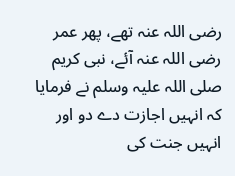رضی اللہ عنہ تھے، پھر عمر رضی اللہ عنہ آئے، نبی کریم صلی اللہ علیہ وسلم نے فرمایا کہ انہیں اجازت دے دو اور انہیں جنت کی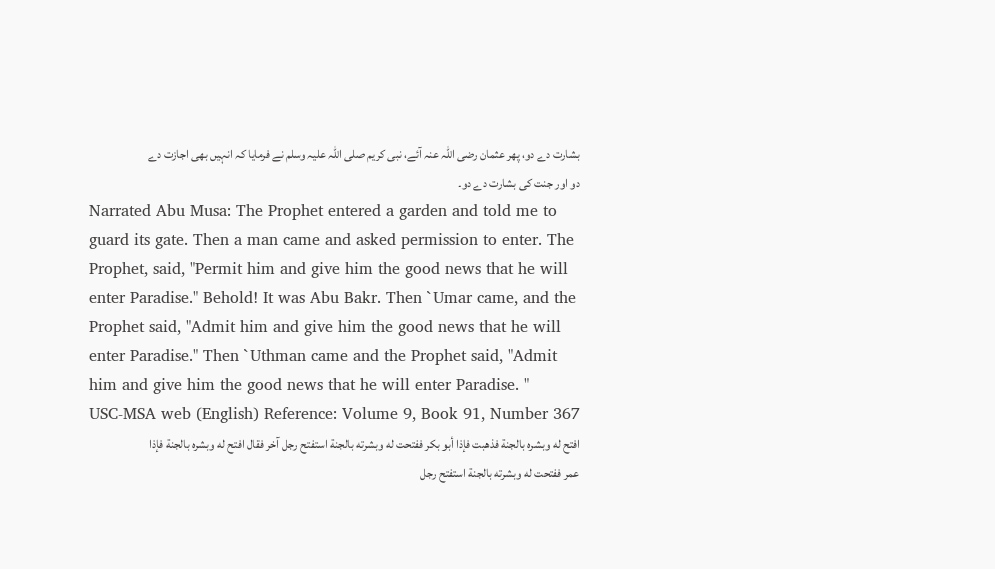بشارت دے دو، پھر عثمان رضی اللہ عنہ آئے، نبی کریم صلی اللہ علیہ وسلم نے فرمایا کہ انہیں بھی اجازت دے دو اور جنت کی بشارت دے دو۔
Narrated Abu Musa: The Prophet entered a garden and told me to guard its gate. Then a man came and asked permission to enter. The Prophet, said, "Permit him and give him the good news that he will enter Paradise." Behold! It was Abu Bakr. Then `Umar came, and the Prophet said, "Admit him and give him the good news that he will enter Paradise." Then `Uthman came and the Prophet said, "Admit him and give him the good news that he will enter Paradise. "
USC-MSA web (English) Reference: Volume 9, Book 91, Number 367
افتح له وبشره بالجنة فذهبت فإذا أبو بكر ففتحت له وبشرته بالجنة استفتح رجل آخر فقال افتح له وبشره بالجنة فإذا عمر ففتحت له وبشرته بالجنة استفتح رجل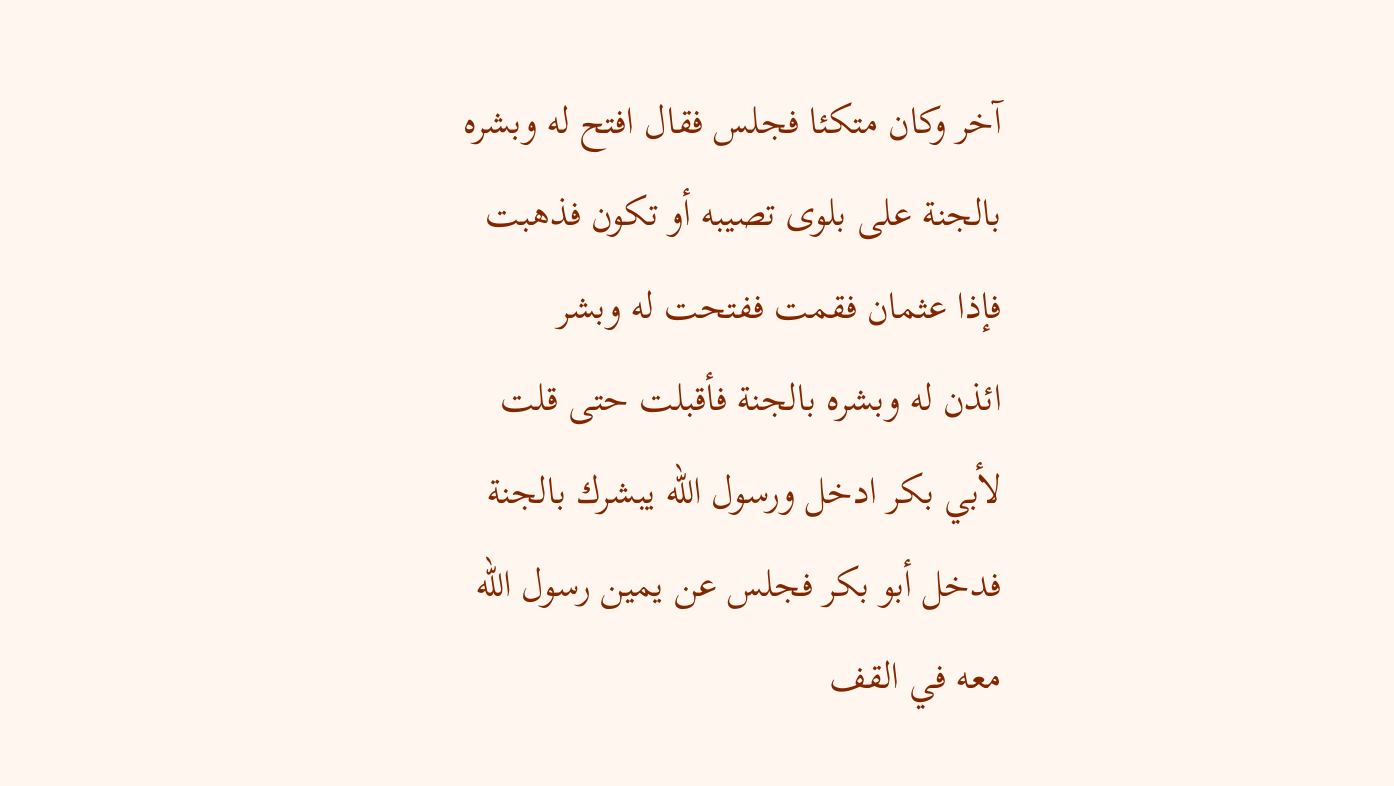آخر وكان متكئا فجلس فقال افتح له وبشره بالجنة على بلوى تصيبه أو تكون فذهبت فإذا عثمان فقمت ففتحت له وبشر
ائذن له وبشره بالجنة فأقبلت حتى قلت لأبي بكر ادخل ورسول الله يبشرك بالجنة فدخل أبو بكر فجلس عن يمين رسول الله معه في القف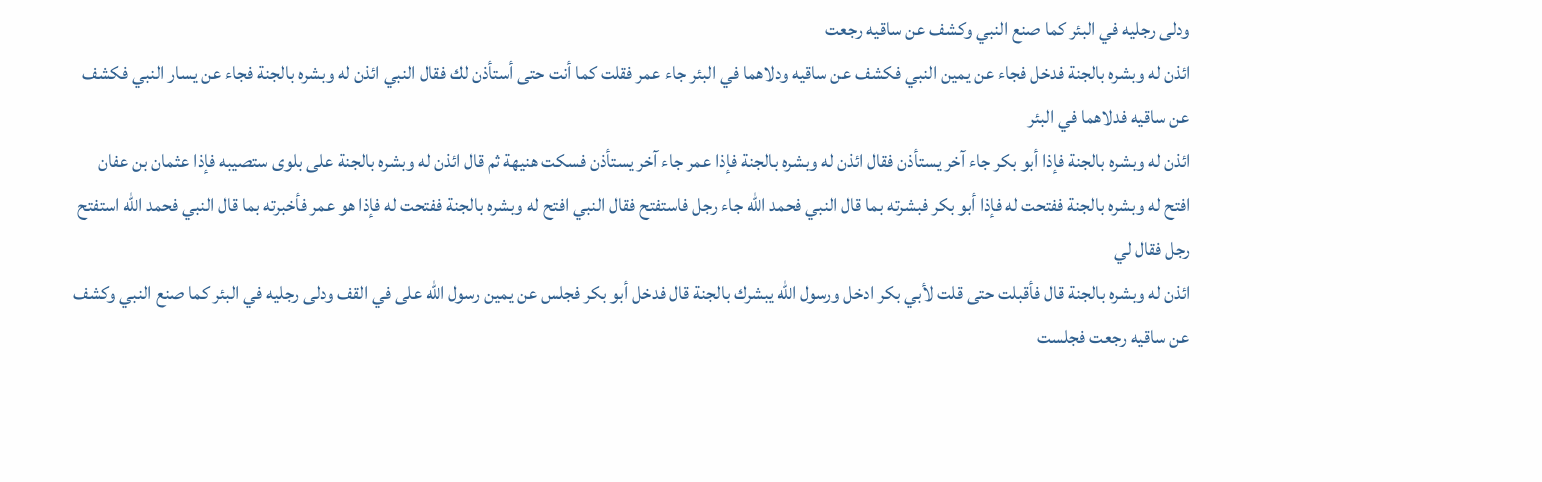ودلى رجليه في البئر كما صنع النبي وكشف عن ساقيه رجعت
ائذن له وبشره بالجنة فدخل فجاء عن يمين النبي فكشف عن ساقيه ودلاهما في البئر جاء عمر فقلت كما أنت حتى أستأذن لك فقال النبي ائذن له وبشره بالجنة فجاء عن يسار النبي فكشف عن ساقيه فدلاهما في البئر
ائذن له وبشره بالجنة فإذا أبو بكر جاء آخر يستأذن فقال ائذن له وبشره بالجنة فإذا عمر جاء آخر يستأذن فسكت هنيهة ثم قال ائذن له وبشره بالجنة على بلوى ستصيبه فإذا عثمان بن عفان
افتح له وبشره بالجنة ففتحت له فإذا أبو بكر فبشرته بما قال النبي فحمد الله جاء رجل فاستفتح فقال النبي افتح له وبشره بالجنة ففتحت له فإذا هو عمر فأخبرته بما قال النبي فحمد الله استفتح رجل فقال لي
ائذن له وبشره بالجنة قال فأقبلت حتى قلت لأبي بكر ادخل ورسول الله يبشرك بالجنة قال فدخل أبو بكر فجلس عن يمين رسول الله على في القف ودلى رجليه في البئر كما صنع النبي وكشف عن ساقيه رجعت فجلست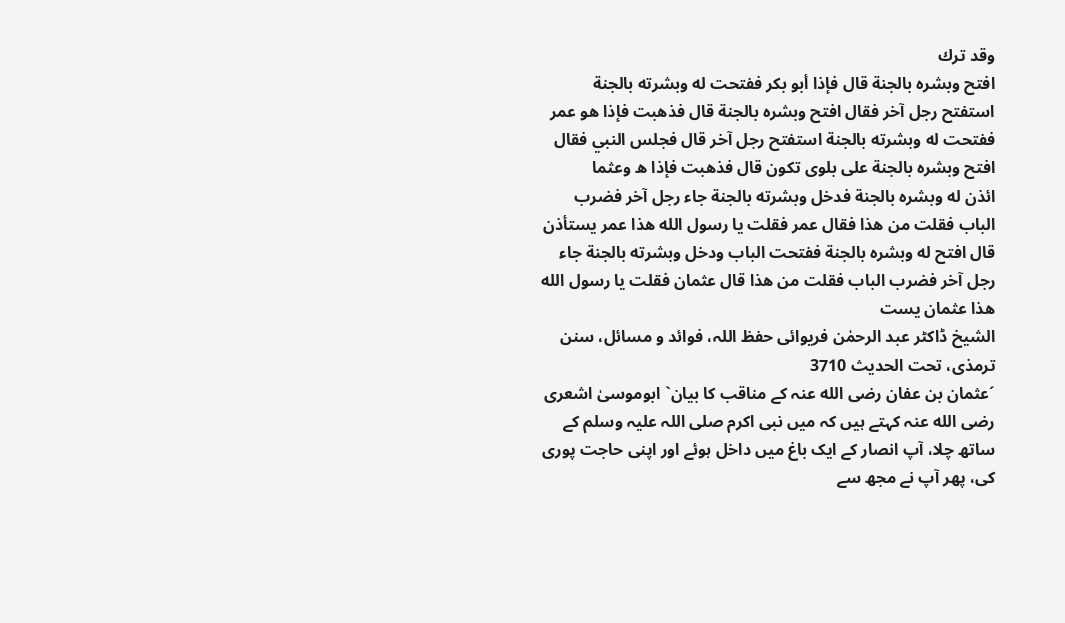وقد ترك
افتح وبشره بالجنة قال فإذا أبو بكر ففتحت له وبشرته بالجنة استفتح رجل آخر فقال افتح وبشره بالجنة قال فذهبت فإذا هو عمر ففتحت له وبشرته بالجنة استفتح رجل آخر قال فجلس النبي فقال افتح وبشره بالجنة على بلوى تكون قال فذهبت فإذا ه وعثما
ائذن له وبشره بالجنة فدخل وبشرته بالجنة جاء رجل آخر فضرب الباب فقلت من هذا فقال عمر فقلت يا رسول الله هذا عمر يستأذن قال افتح له وبشره بالجنة ففتحت الباب ودخل وبشرته بالجنة جاء رجل آخر فضرب الباب فقلت من هذا قال عثمان فقلت يا رسول الله هذا عثمان يست
الشیخ ڈاکٹر عبد الرحمٰن فریوائی حفظ اللہ، فوائد و مسائل، سنن ترمذی، تحت الحديث 3710
´عثمان بن عفان رضی الله عنہ کے مناقب کا بیان` ابوموسیٰ اشعری رضی الله عنہ کہتے ہیں کہ میں نبی اکرم صلی اللہ علیہ وسلم کے ساتھ چلا، آپ انصار کے ایک باغ میں داخل ہوئے اور اپنی حاجت پوری کی، پھر آپ نے مجھ سے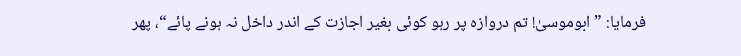فرمایا: ”ابوموسیٰ! تم دروازہ پر رہو کوئی بغیر اجازت کے اندر داخل نہ ہونے پائے“، پھر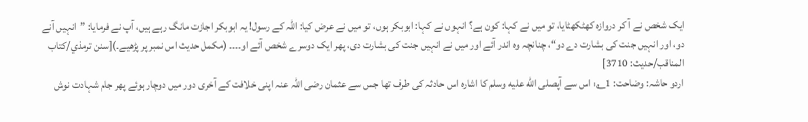ایک شخص نے آ کر دروازہ کھٹکھٹایا، تو میں نے کہا: کون ہے؟ انہوں نے کہا: ابوبکر ہوں، تو میں نے عرض کیا: اللہ کے رسول! یہ ابوبکر اجازت مانگ رہے ہیں، آپ نے فرمایا: ”انہیں آنے دو، اور انہیں جنت کی بشارت دے دو“، چنانچہ وہ اندر آئے اور میں نے انہیں جنت کی بشارت دی، پھر ایک دوسرے شخص آئے او۔۔۔۔ (مکمل حدیث اس نمبر پر پڑھیے۔)[سنن ترمذي/كتاب المناقب/حدیث: 3710]
اردو حاشہ: وضاحت: 1؎: اس سے آپصلى الله عليه وسلم کا اشارہ اس حادثہ کی طرف تھا جس سے عثمان رضی اللہ عنہ اپنی خلافت کے آخری دور میں دوچار ہوئے پھر جام شہادت نوش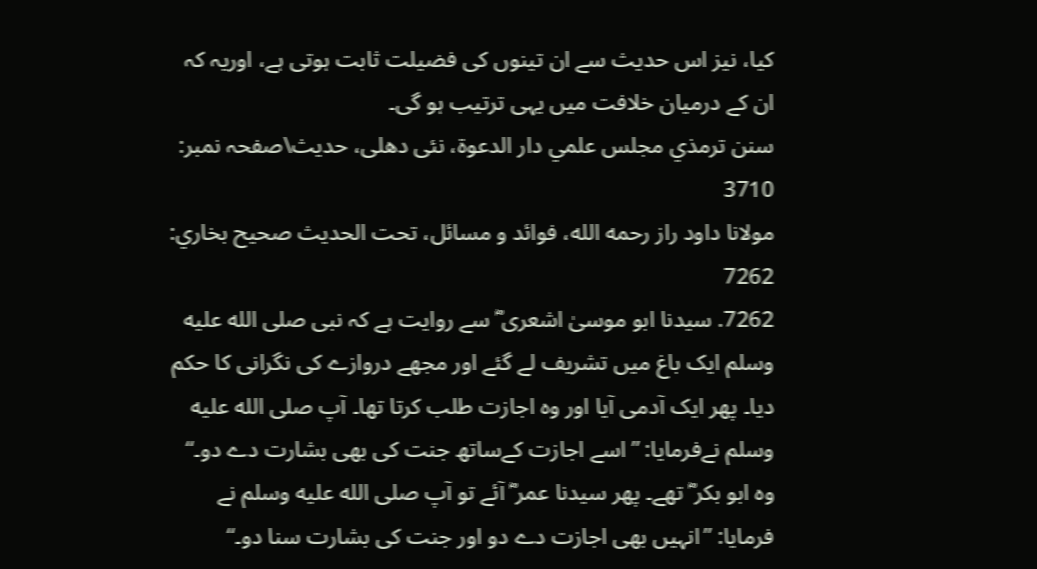کیا، نیز اس حدیث سے ان تینوں کی فضیلت ثابت ہوتی ہے، اوریہ کہ ان کے درمیان خلافت میں یہی ترتیب ہو گی۔
سنن ترمذي مجلس علمي دار الدعوة، نئى دهلى، حدیث\صفحہ نمبر: 3710
مولانا داود راز رحمه الله، فوائد و مسائل، تحت الحديث صحيح بخاري: 7262
7262. سیدنا ابو موسیٰ اشعری ؓ سے روایت ہے کہ نبی صلى الله عليه وسلم ایک باغ میں تشریف لے گئے اور مجھے دروازے کی نگرانی کا حکم دیا۔ پھر ایک آدمی آیا اور وہ اجازت طلب کرتا تھا۔ آپ صلى الله عليه وسلم نےفرمایا: ”اسے اجازت کےساتھ جنت کی بھی بشارت دے دو۔“ وہ ابو بکر ؓ تھے۔ پھر سیدنا عمر ؓ آئے تو آپ صلى الله عليه وسلم نے فرمایا: ”انہیں بھی اجازت دے دو اور جنت کی بشارت سنا دو۔“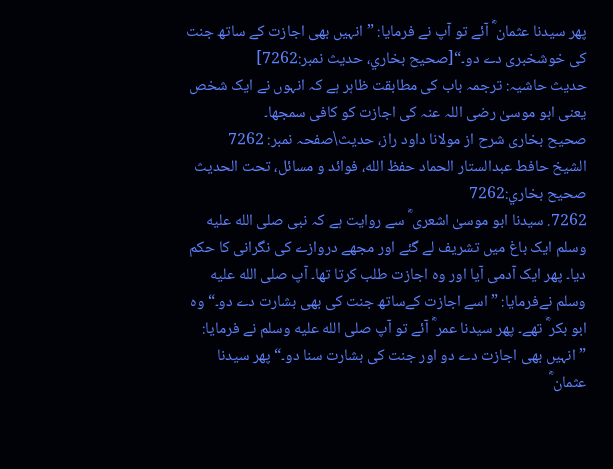پھر سیدنا عثمان ؓ آئے تو آپ نے فرمایا: ”انہیں بھی اجازت کے ساتھ جنت کی خوشخبری دے دو۔“[صحيح بخاري، حديث نمبر:7262]
حدیث حاشیہ: ترجمہ باب کی مطابقت ظاہر ہے کہ انہوں نے ایک شخص یعنی ابو موسیٰ رضی اللہ عنہ کی اجازت کو کافی سمجھا۔
صحیح بخاری شرح از مولانا داود راز، حدیث\صفحہ نمبر: 7262
الشيخ حافط عبدالستار الحماد حفظ الله، فوائد و مسائل، تحت الحديث صحيح بخاري:7262
7262. سیدنا ابو موسیٰ اشعری ؓ سے روایت ہے کہ نبی صلى الله عليه وسلم ایک باغ میں تشریف لے گئے اور مجھے دروازے کی نگرانی کا حکم دیا۔ پھر ایک آدمی آیا اور وہ اجازت طلب کرتا تھا۔ آپ صلى الله عليه وسلم نےفرمایا: ”اسے اجازت کےساتھ جنت کی بھی بشارت دے دو۔“ وہ ابو بکر ؓ تھے۔ پھر سیدنا عمر ؓ آئے تو آپ صلى الله عليه وسلم نے فرمایا: ”انہیں بھی اجازت دے دو اور جنت کی بشارت سنا دو۔“ پھر سیدنا عثمان ؓ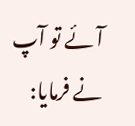آئے تو آپ نے فرمایا: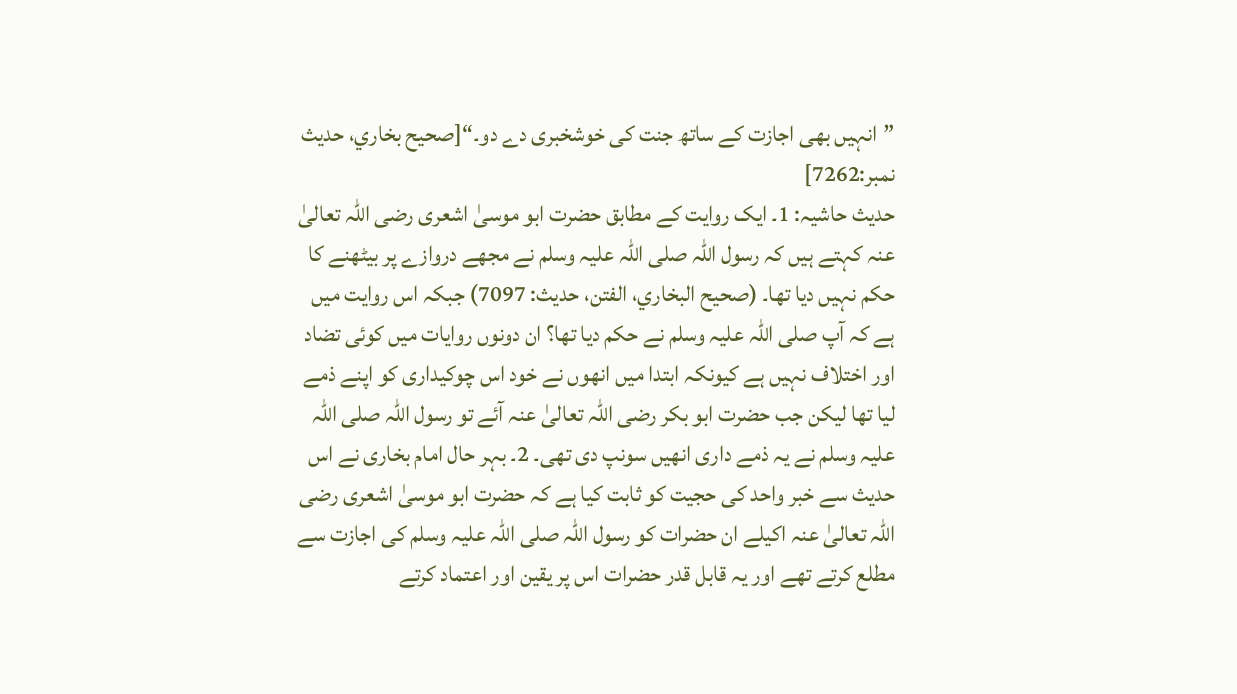”انہیں بھی اجازت کے ساتھ جنت کی خوشخبری دے دو۔“[صحيح بخاري، حديث نمبر:7262]
حدیث حاشیہ: 1۔ ایک روایت کے مطابق حضرت ابو موسیٰ اشعری رضی اللہ تعالیٰ عنہ کہتے ہیں کہ رسول اللہ صلی اللہ علیہ وسلم نے مجھے دروازے پر بیٹھنے کا حکم نہیں دیا تھا۔ (صحیح البخاري، الفتن، حدیث: 7097) جبکہ اس روایت میں ہے کہ آپ صلی اللہ علیہ وسلم نے حکم دیا تھا؟ ان دونوں روایات میں کوئی تضاد اور اختلاف نہیں ہے کیونکہ ابتدا میں انھوں نے خود اس چوکیداری کو اپنے ذمے لیا تھا لیکن جب حضرت ابو بکر رضی اللہ تعالیٰ عنہ آئے تو رسول اللہ صلی اللہ علیہ وسلم نے یہ ذمے داری انھیں سونپ دی تھی۔ 2۔ بہر حال امام بخاری نے اس حدیث سے خبر واحد کی حجیت کو ثابت کیا ہے کہ حضرت ابو موسیٰ اشعری رضی اللہ تعالیٰ عنہ اکیلے ان حضرات کو رسول اللہ صلی اللہ علیہ وسلم کی اجازت سے مطلع کرتے تھے اور یہ قابل قدر حضرات اس پر یقین اور اعتماد کرتے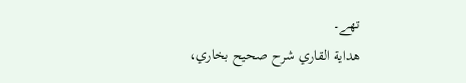تھے۔
هداية القاري شرح صحيح بخاري،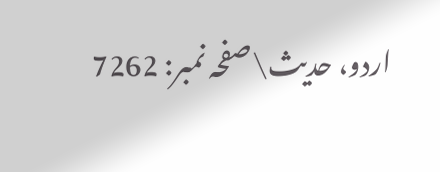اردو، حدیث\صفحہ نمبر: 7262